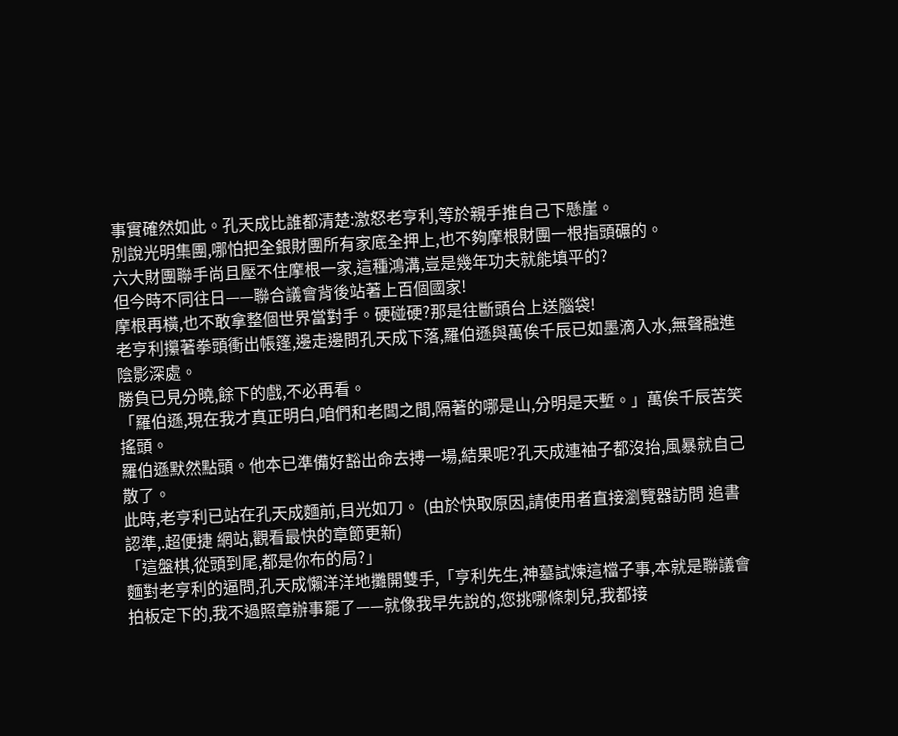事實確然如此。孔天成比誰都清楚:激怒老亨利,等於親手推自己下懸崖。
別說光明集團,哪怕把全銀財團所有家底全押上,也不夠摩根財團一根指頭碾的。
六大財團聯手尚且壓不住摩根一家,這種鴻溝,豈是幾年功夫就能填平的?
但今時不同往日——聯合議會背後站著上百個國家!
摩根再橫,也不敢拿整個世界當對手。硬碰硬?那是往斷頭台上送腦袋!
老亨利攥著拳頭衝出帳篷,邊走邊問孔天成下落,羅伯遜與萬俟千辰已如墨滴入水,無聲融進陰影深處。
勝負已見分曉,餘下的戲,不必再看。
「羅伯遜,現在我才真正明白,咱們和老闆之間,隔著的哪是山,分明是天塹。」萬俟千辰苦笑搖頭。
羅伯遜默然點頭。他本已準備好豁出命去搏一場,結果呢?孔天成連袖子都沒抬,風暴就自己散了。
此時,老亨利已站在孔天成麵前,目光如刀。 (由於快取原因,請使用者直接瀏覽器訪問 追書認準,.超便捷 網站,觀看最快的章節更新)
「這盤棋,從頭到尾,都是你布的局?」
麵對老亨利的逼問,孔天成懶洋洋地攤開雙手,「亨利先生,神墓試煉這檔子事,本就是聯議會拍板定下的,我不過照章辦事罷了——就像我早先說的,您挑哪條刺兒,我都接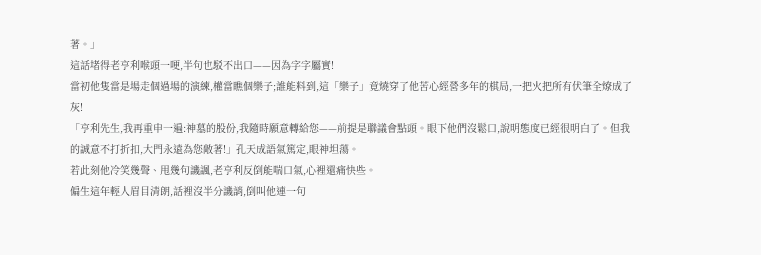著。」
這話堵得老亨利喉頭一哽,半句也駁不出口——因為字字屬實!
當初他隻當是場走個過場的演練,權當瞧個樂子;誰能料到,這「樂子」竟燒穿了他苦心經營多年的棋局,一把火把所有伏筆全燎成了灰!
「亨利先生,我再重申一遍:神墓的股份,我隨時願意轉給您——前提是聯議會點頭。眼下他們沒鬆口,說明態度已經很明白了。但我的誠意不打折扣,大門永遠為您敞著!」孔天成語氣篤定,眼神坦蕩。
若此刻他冷笑幾聲、甩幾句譏諷,老亨利反倒能喘口氣,心裡還痛快些。
偏生這年輕人眉目清朗,話裡沒半分譏誚,倒叫他連一句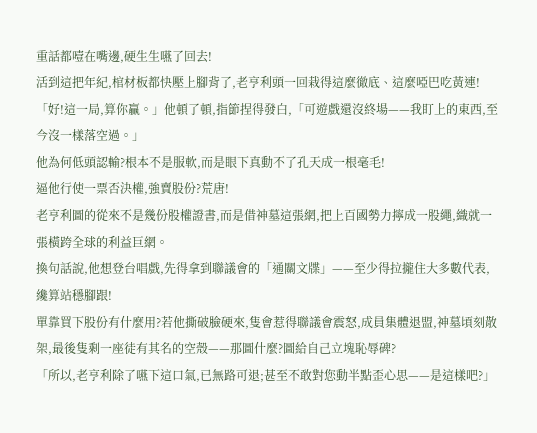重話都噎在嘴邊,硬生生嚥了回去!
活到這把年紀,棺材板都快壓上腳背了,老亨利頭一回栽得這麼徹底、這麼啞巴吃黃連!
「好!這一局,算你贏。」他頓了頓,指節捏得發白,「可遊戲還沒終場——我盯上的東西,至今沒一樣落空過。」
他為何低頭認輸?根本不是服軟,而是眼下真動不了孔天成一根毫毛!
逼他行使一票否決權,強賣股份?荒唐!
老亨利圖的從來不是幾份股權證書,而是借神墓這張網,把上百國勢力擰成一股繩,織就一張橫跨全球的利益巨網。
換句話說,他想登台唱戲,先得拿到聯議會的「通關文牒」——至少得拉攏住大多數代表,纔算站穩腳跟!
單靠買下股份有什麼用?若他撕破臉硬來,隻會惹得聯議會震怒,成員集體退盟,神墓頃刻散架,最後隻剩一座徒有其名的空殼——那圖什麼?圖給自己立塊恥辱碑?
「所以,老亨利除了嚥下這口氣,已無路可退;甚至不敢對您動半點歪心思——是這樣吧?」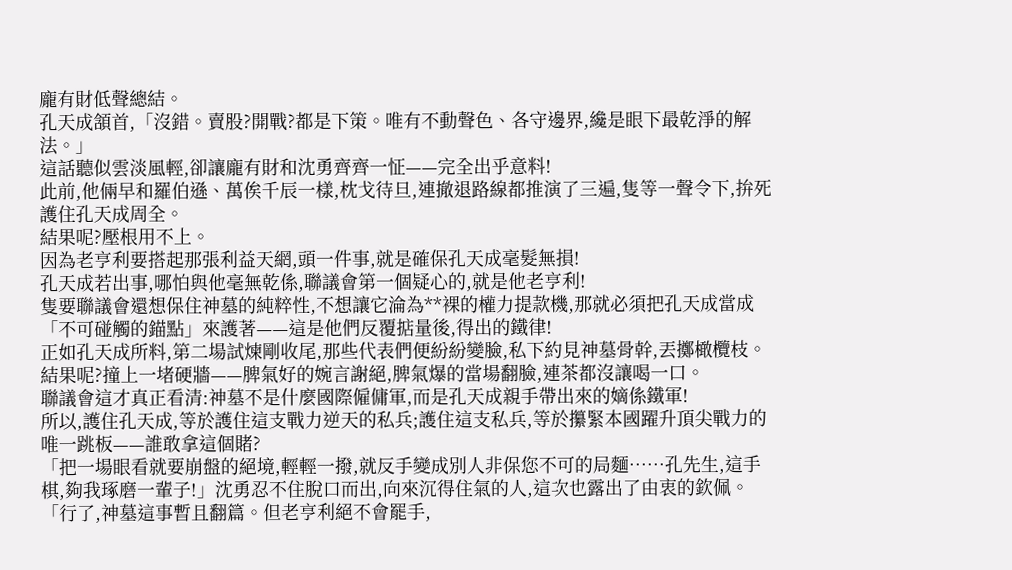龐有財低聲總結。
孔天成頷首,「沒錯。賣股?開戰?都是下策。唯有不動聲色、各守邊界,纔是眼下最乾淨的解法。」
這話聽似雲淡風輕,卻讓龐有財和沈勇齊齊一怔——完全出乎意料!
此前,他倆早和羅伯遜、萬俟千辰一樣,枕戈待旦,連撤退路線都推演了三遍,隻等一聲令下,拚死護住孔天成周全。
結果呢?壓根用不上。
因為老亨利要搭起那張利益天網,頭一件事,就是確保孔天成毫髮無損!
孔天成若出事,哪怕與他毫無乾係,聯議會第一個疑心的,就是他老亨利!
隻要聯議會還想保住神墓的純粹性,不想讓它淪為**裸的權力提款機,那就必須把孔天成當成「不可碰觸的錨點」來護著——這是他們反覆掂量後,得出的鐵律!
正如孔天成所料,第二場試煉剛收尾,那些代表們便紛紛變臉,私下約見神墓骨幹,丟擲橄欖枝。結果呢?撞上一堵硬牆——脾氣好的婉言謝絕,脾氣爆的當場翻臉,連茶都沒讓喝一口。
聯議會這才真正看清:神墓不是什麼國際僱傭軍,而是孔天成親手帶出來的嫡係鐵軍!
所以,護住孔天成,等於護住這支戰力逆天的私兵;護住這支私兵,等於攥緊本國躍升頂尖戰力的唯一跳板——誰敢拿這個賭?
「把一場眼看就要崩盤的絕境,輕輕一撥,就反手變成別人非保您不可的局麵……孔先生,這手棋,夠我琢磨一輩子!」沈勇忍不住脫口而出,向來沉得住氣的人,這次也露出了由衷的欽佩。
「行了,神墓這事暫且翻篇。但老亨利絕不會罷手,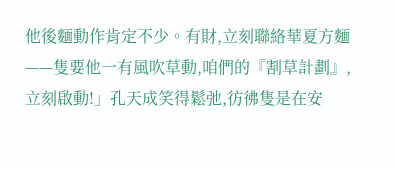他後麵動作肯定不少。有財,立刻聯絡華夏方麵——隻要他一有風吹草動,咱們的『割草計劃』,立刻啟動!」孔天成笑得鬆弛,彷彿隻是在安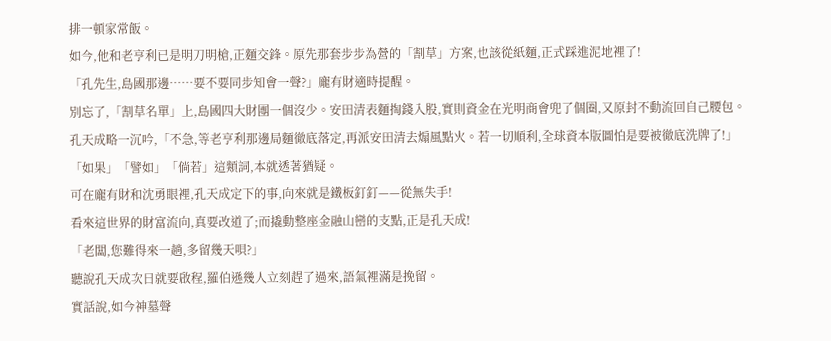排一頓家常飯。
如今,他和老亨利已是明刀明槍,正麵交鋒。原先那套步步為營的「割草」方案,也該從紙麵,正式踩進泥地裡了!
「孔先生,島國那邊……要不要同步知會一聲?」龐有財適時提醒。
別忘了,「割草名單」上,島國四大財團一個沒少。安田清表麵掏錢入股,實則資金在光明商會兜了個圈,又原封不動流回自己腰包。
孔天成略一沉吟,「不急,等老亨利那邊局麵徹底落定,再派安田清去煽風點火。若一切順利,全球資本版圖怕是要被徹底洗牌了!」
「如果」「譬如」「倘若」這類詞,本就透著猶疑。
可在龐有財和沈勇眼裡,孔天成定下的事,向來就是鐵板釘釘——從無失手!
看來這世界的財富流向,真要改道了;而撬動整座金融山巒的支點,正是孔天成!
「老闆,您難得來一趟,多留幾天唄?」
聽說孔天成次日就要啟程,羅伯遜幾人立刻趕了過來,語氣裡滿是挽留。
實話說,如今神墓聲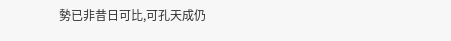勢已非昔日可比,可孔天成仍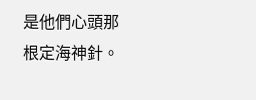是他們心頭那根定海神針。